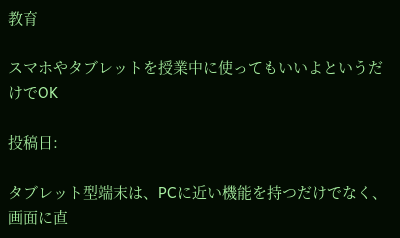教育

スマホやタブレットを授業中に使ってもいいよというだけでOK

投稿日:

タブレット型端末は、PCに近い機能を持つだけでなく、画面に直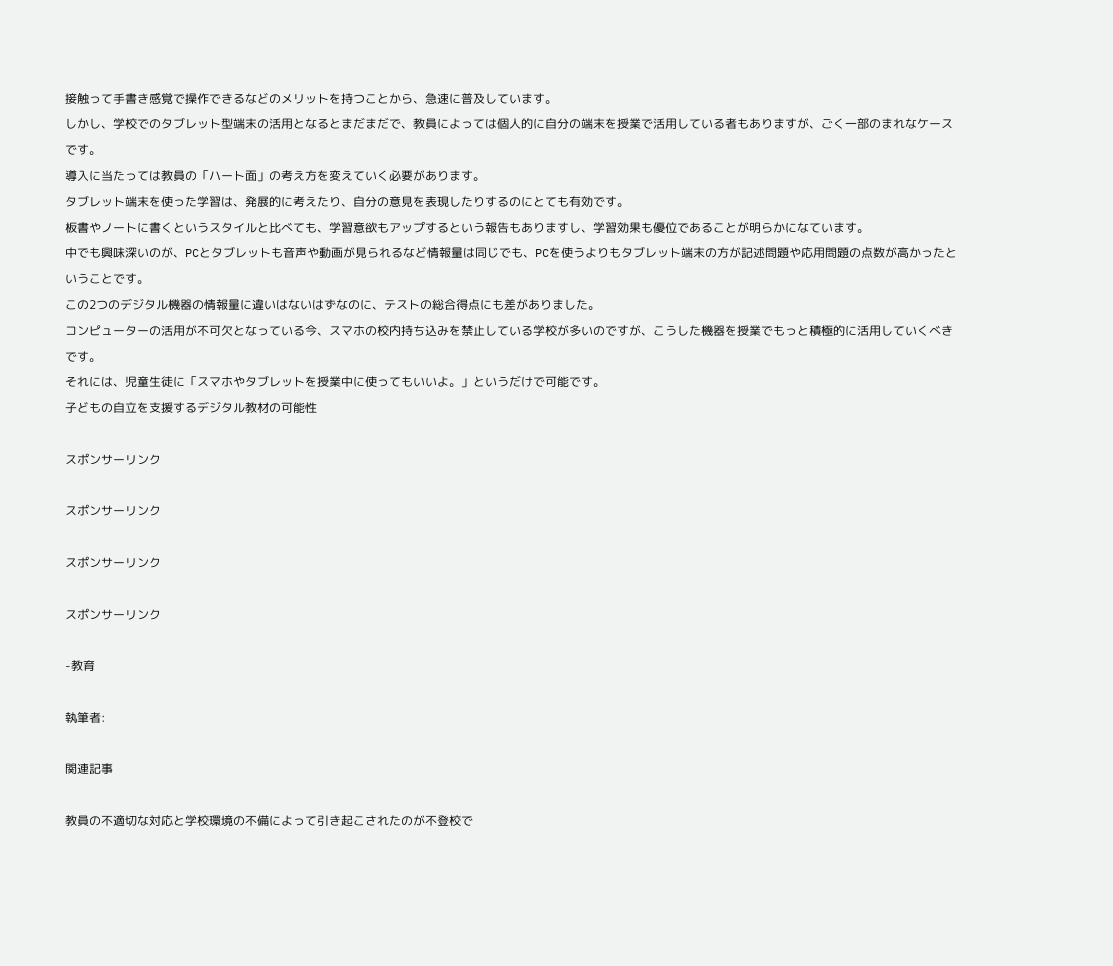接触って手書き感覚で操作できるなどのメリットを持つことから、急速に普及しています。
しかし、学校でのタブレット型端末の活用となるとまだまだで、教員によっては個人的に自分の端末を授業で活用している者もありますが、ごく一部のまれなケースです。
導入に当たっては教員の「ハート面」の考え方を変えていく必要があります。
タブレット端末を使った学習は、発展的に考えたり、自分の意見を表現したりするのにとても有効です。
板書やノートに書くというスタイルと比べても、学習意欲もアップするという報告もありますし、学習効果も優位であることが明らかになています。
中でも興味深いのが、PCとタブレットも音声や動画が見られるなど情報量は同じでも、PCを使うよりもタブレット端末の方が記述問題や応用問題の点数が高かったということです。
この2つのデジタル機器の情報量に違いはないはずなのに、テストの総合得点にも差がありました。
コンピューターの活用が不可欠となっている今、スマホの校内持ち込みを禁止している学校が多いのですが、こうした機器を授業でもっと積極的に活用していくべきです。
それには、児童生徒に「スマホやタブレットを授業中に使ってもいいよ。」というだけで可能です。
子どもの自立を支援するデジタル教材の可能性

スポンサーリンク

スポンサーリンク

スポンサーリンク

スポンサーリンク

-教育

執筆者:

関連記事

教員の不適切な対応と学校環境の不備によって引き起こされたのが不登校で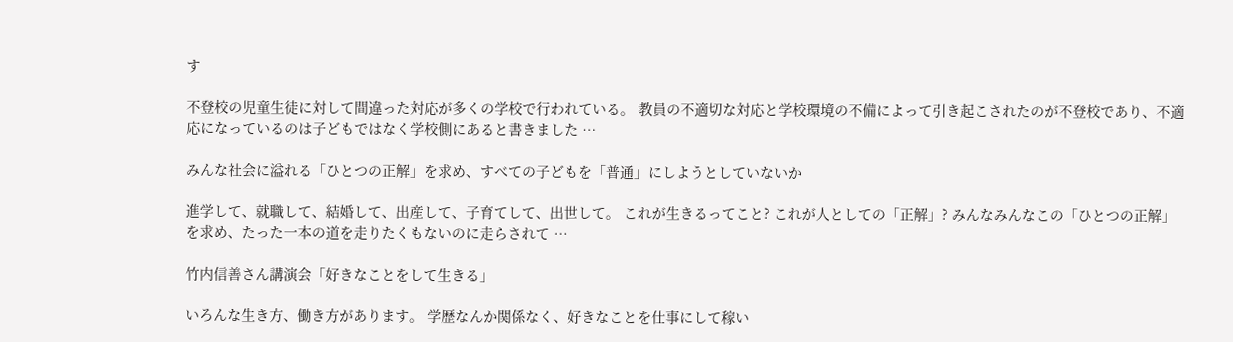す

不登校の児童生徒に対して間違った対応が多くの学校で行われている。 教員の不適切な対応と学校環境の不備によって引き起こされたのが不登校であり、不適応になっているのは子どもではなく学校側にあると書きました …

みんな社会に溢れる「ひとつの正解」を求め、すべての子どもを「普通」にしようとしていないか

進学して、就職して、結婚して、出産して、子育てして、出世して。 これが生きるってこと? これが人としての「正解」? みんなみんなこの「ひとつの正解」を求め、たった一本の道を走りたくもないのに走らされて …

竹内信善さん講演会「好きなことをして生きる」

いろんな生き方、働き方があります。 学歴なんか関係なく、好きなことを仕事にして稼い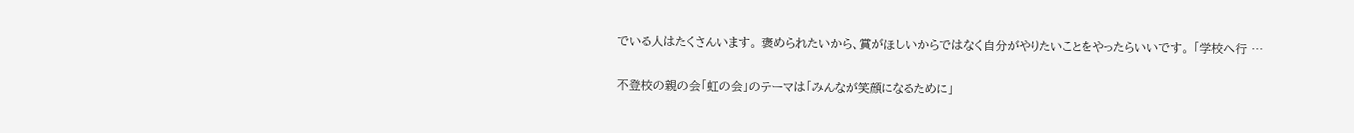でいる人はたくさんいます。 褒められたいから、賞がほしいからではなく自分がやりたいことをやったらいいです。 「学校へ行 …

不登校の親の会「虹の会」のテーマは「みんなが笑顔になるために」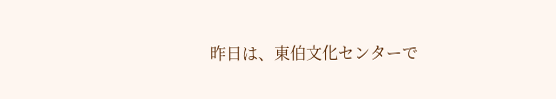昨日は、東伯文化センターで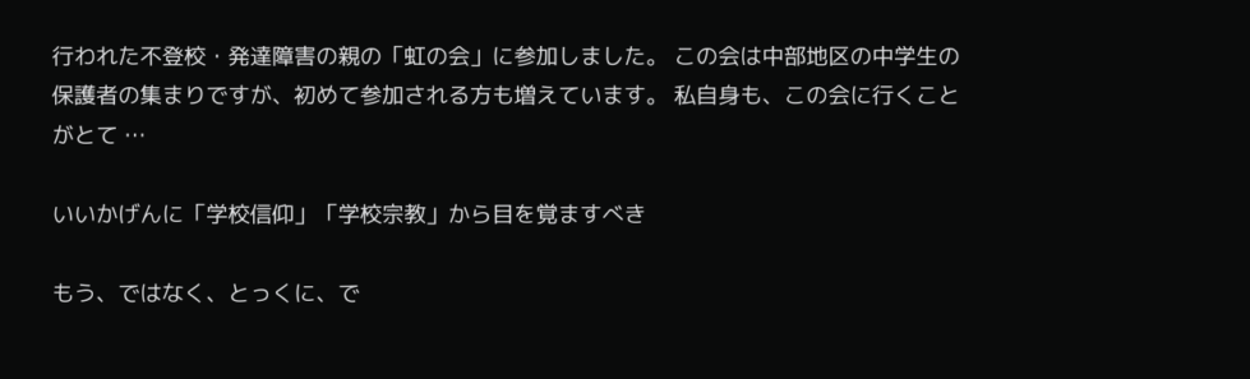行われた不登校・発達障害の親の「虹の会」に参加しました。 この会は中部地区の中学生の保護者の集まりですが、初めて参加される方も増えています。 私自身も、この会に行くことがとて …

いいかげんに「学校信仰」「学校宗教」から目を覚ますべき

もう、ではなく、とっくに、で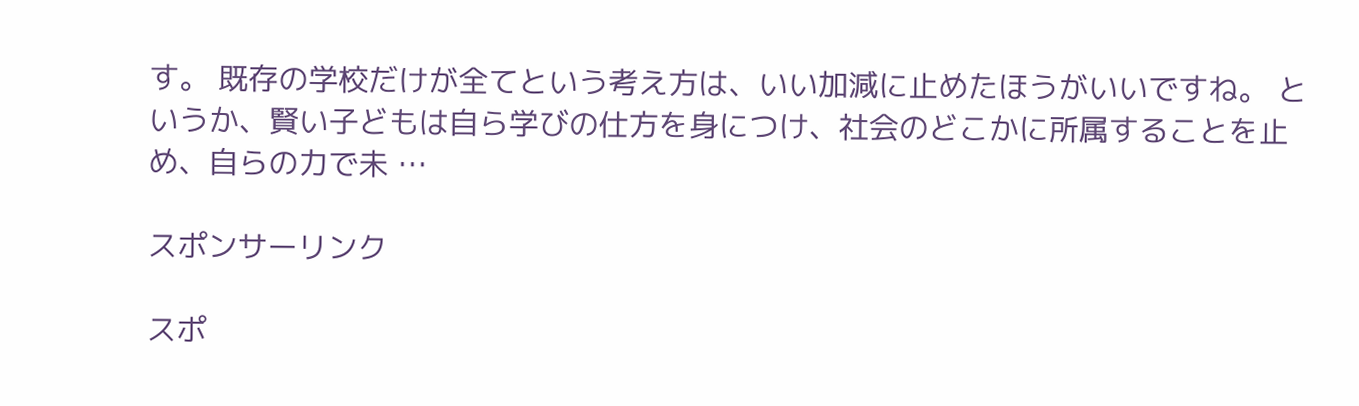す。 既存の学校だけが全てという考え方は、いい加減に止めたほうがいいですね。 というか、賢い子どもは自ら学びの仕方を身につけ、社会のどこかに所属することを止め、自らの力で未 …

スポンサーリンク

スポ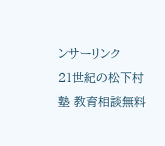ンサーリンク
21世紀の松下村塾 教育相談無料